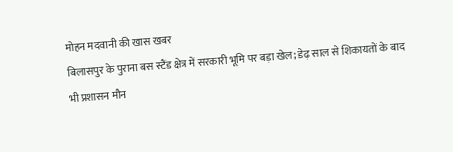मोहन मदवानी की खास खबर
बिलासपुर के पुराना बस स्टैंड क्षेत्र में सरकारी भूमि पर बड़ा खेल; डेढ़ साल से शिकायतों के बाद भी प्रशासन मौन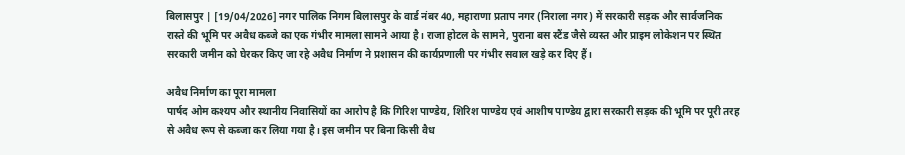बिलासपुर | [19/04/2026] नगर पालिक निगम बिलासपुर के वार्ड नंबर 40, महाराणा प्रताप नगर (निराला नगर) में सरकारी सड़क और सार्वजनिक रास्ते की भूमि पर अवैध कब्जे का एक गंभीर मामला सामने आया है। राजा होटल के सामने, पुराना बस स्टैंड जैसे व्यस्त और प्राइम लोकेशन पर स्थित सरकारी जमीन को घेरकर किए जा रहे अवैध निर्माण ने प्रशासन की कार्यप्रणाली पर गंभीर सवाल खड़े कर दिए हैं।

अवैध निर्माण का पूरा मामला
पार्षद ओम कश्यप और स्थानीय निवासियों का आरोप है कि गिरिश पाण्डेय, शिरिश पाण्डेय एवं आशीष पाण्डेय द्वारा सरकारी सड़क की भूमि पर पूरी तरह से अवैध रूप से कब्जा कर लिया गया है। इस जमीन पर बिना किसी वैध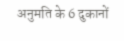अनुमति के 6 दुकानों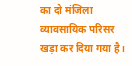का दो मंजिला व्यावसायिक परिसर खड़ा कर दिया गया है।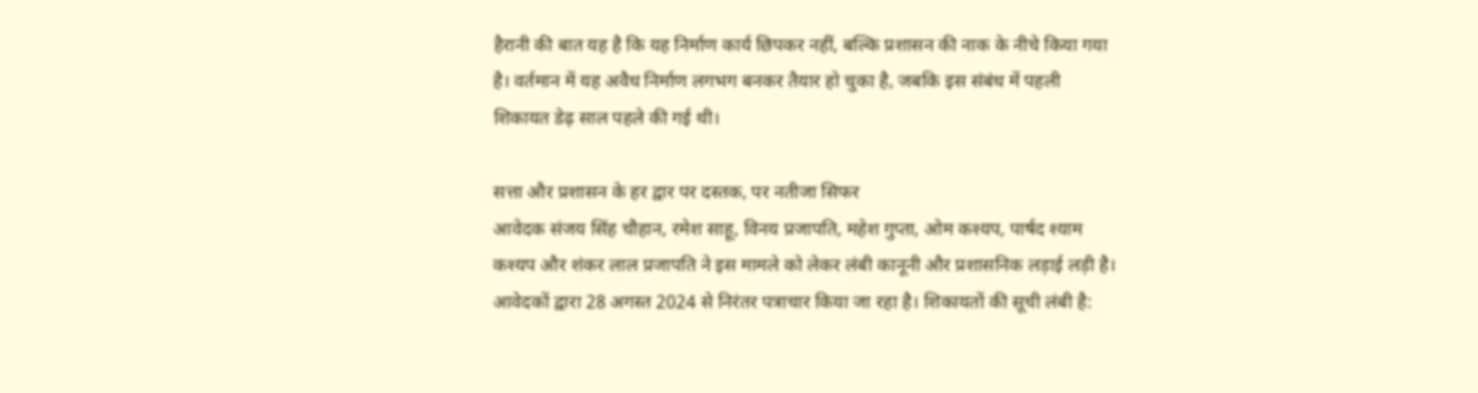हैरानी की बात यह है कि यह निर्माण कार्य छिपकर नहीं, बल्कि प्रशासन की नाक के नीचे किया गया है। वर्तमान में यह अवैध निर्माण लगभग बनकर तैयार हो चुका है, जबकि इस संबंध में पहली शिकायत डेढ़ साल पहले की गई थी।

सत्ता और प्रशासन के हर द्वार पर दस्तक, पर नतीजा सिफर
आवेदक संजय सिंह चौहान, रमेश साहू, विनय प्रजापति, महेश गुप्ता, ओम कश्यप, पार्षद श्याम कश्यप और शंकर लाल प्रजापति ने इस मामले को लेकर लंबी कानूनी और प्रशासनिक लड़ाई लड़ी है। आवेदकों द्वारा 28 अगस्त 2024 से निरंतर पत्राचार किया जा रहा है। शिकायतों की सूची लंबी है: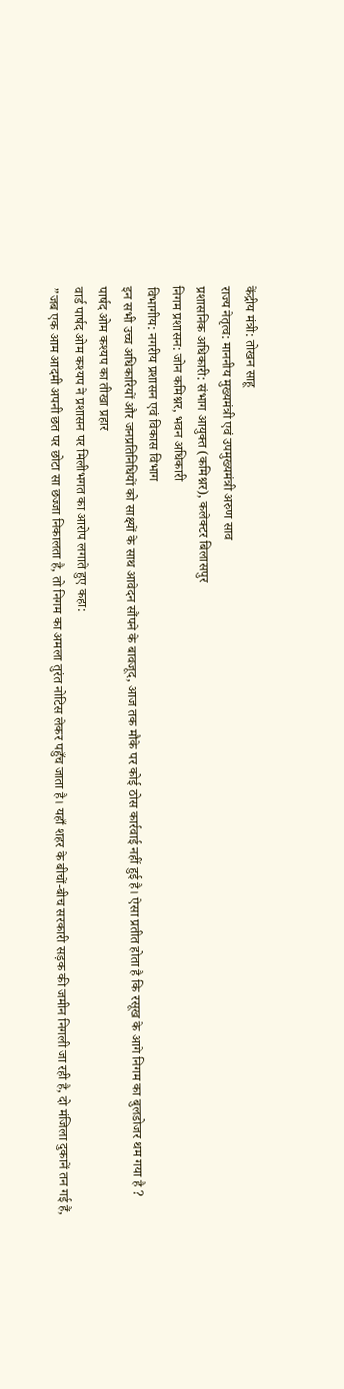केंद्रीय मंत्री: तोखन साहू
राज्य नेतृत्व: माननीय मुख्यमंत्री एवं उपमुख्यमंत्री अरुण साव
प्रशासनिक अधिकारी: संभाग आयुक्त (कमिश्नर), कलेक्टर बिलासपुर
निगम प्रशासन: जोन कमिश्नर, भवन अधिकारी
विभागीय: नगरीय प्रशासन एवं विकास विभाग
इन सभी उच्च अधिकारियों और जनप्रतिनिधियों को साक्ष्यों के साथ आवेदन सौंपने के बावजूद, आज तक मौके पर कोई ठोस कार्रवाई नहीं हुई है। ऐसा प्रतीत होता है कि रसूख के आगे निगम का बुलडोजर थम गया है ?
पार्षद ओम कश्यप का तीखा प्रहार
वार्ड पार्षद ओम कश्यप ने प्रशासन पर मिलीभगत का आरोप लगाते हुए कहा:
”जब एक आम आदमी अपनी छत पर छोटा सा छज्जा निकालता है, तो निगम का अमला तुरंत नोटिस लेकर पहुँच जाता है। यहाँ शहर के बीचों-बीच सरकारी सड़क की जमीन निगली जा रही है, दो मंजिला दुकानें तन गई हैं,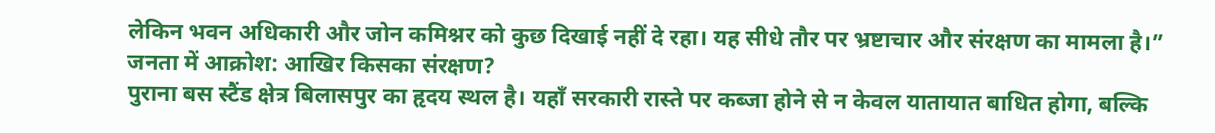लेकिन भवन अधिकारी और जोन कमिश्नर को कुछ दिखाई नहीं दे रहा। यह सीधे तौर पर भ्रष्टाचार और संरक्षण का मामला है।”
जनता में आक्रोश: आखिर किसका संरक्षण?
पुराना बस स्टैंड क्षेत्र बिलासपुर का हृदय स्थल है। यहाँ सरकारी रास्ते पर कब्जा होने से न केवल यातायात बाधित होगा, बल्कि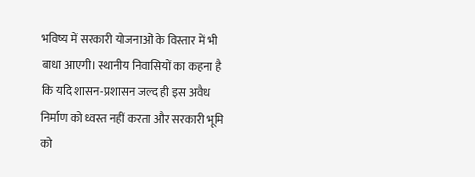भविष्य में सरकारी योजनाओं के विस्तार में भी बाधा आएगी। स्थानीय निवासियों का कहना है कि यदि शासन-प्रशासन जल्द ही इस अवैध निर्माण को ध्वस्त नहीं करता और सरकारी भूमि को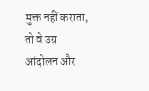मुक्त नहीं कराता, तो वे उग्र आंदोलन और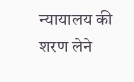न्यायालय की शरण लेने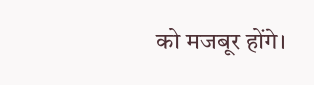को मजबूर होंगे।